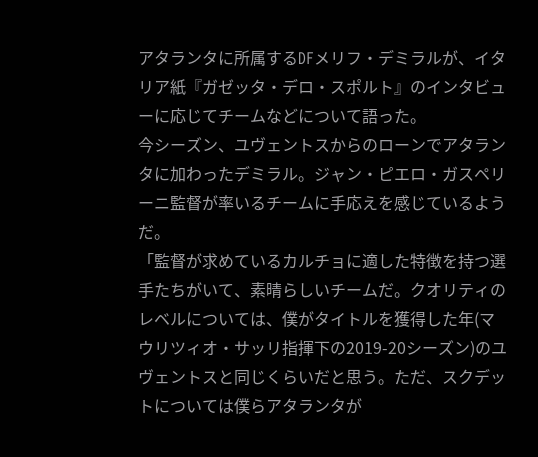アタランタに所属するDFメリフ・デミラルが、イタリア紙『ガゼッタ・デロ・スポルト』のインタビューに応じてチームなどについて語った。
今シーズン、ユヴェントスからのローンでアタランタに加わったデミラル。ジャン・ピエロ・ガスペリーニ監督が率いるチームに手応えを感じているようだ。
「監督が求めているカルチョに適した特徴を持つ選手たちがいて、素晴らしいチームだ。クオリティのレベルについては、僕がタイトルを獲得した年(マウリツィオ・サッリ指揮下の2019-20シーズン)のユヴェントスと同じくらいだと思う。ただ、スクデットについては僕らアタランタが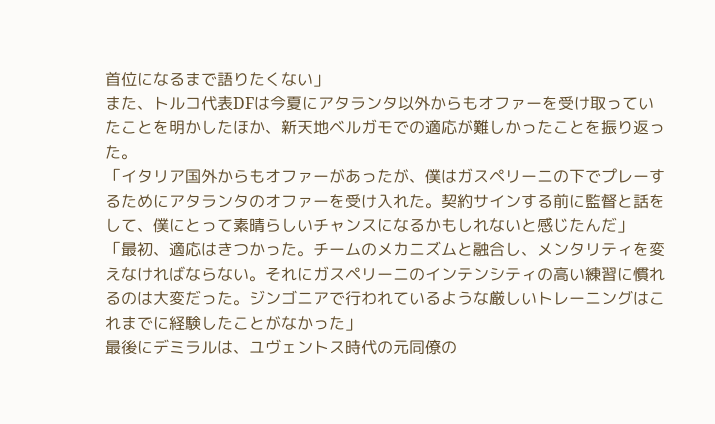首位になるまで語りたくない」
また、トルコ代表DFは今夏にアタランタ以外からもオファーを受け取っていたことを明かしたほか、新天地ベルガモでの適応が難しかったことを振り返った。
「イタリア国外からもオファーがあったが、僕はガスペリーニの下でプレーするためにアタランタのオファーを受け入れた。契約サインする前に監督と話をして、僕にとって素晴らしいチャンスになるかもしれないと感じたんだ」
「最初、適応はきつかった。チームのメカニズムと融合し、メンタリティを変えなければならない。それにガスペリーニのインテンシティの高い練習に慣れるのは大変だった。ジンゴニアで行われているような厳しいトレーニングはこれまでに経験したことがなかった」
最後にデミラルは、ユヴェントス時代の元同僚の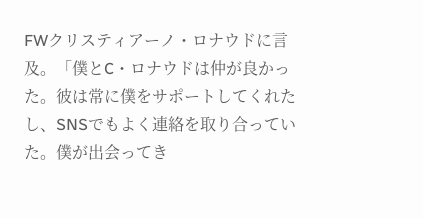FWクリスティアーノ・ロナウドに言及。「僕とC・ロナウドは仲が良かった。彼は常に僕をサポートしてくれたし、SNSでもよく連絡を取り合っていた。僕が出会ってき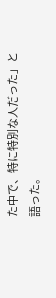た中で、特に特別な人だった」と語った。